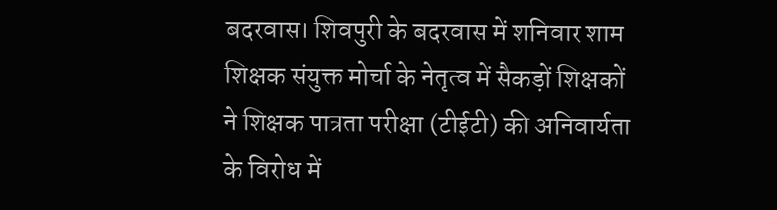बदरवास। शिवपुरी के बदरवास में शनिवार शाम शिक्षक संयुक्त मोर्चा के नेतृत्व में सैकड़ों शिक्षकों ने शिक्षक पात्रता परीक्षा (टीईटी) की अनिवार्यता के विरोध में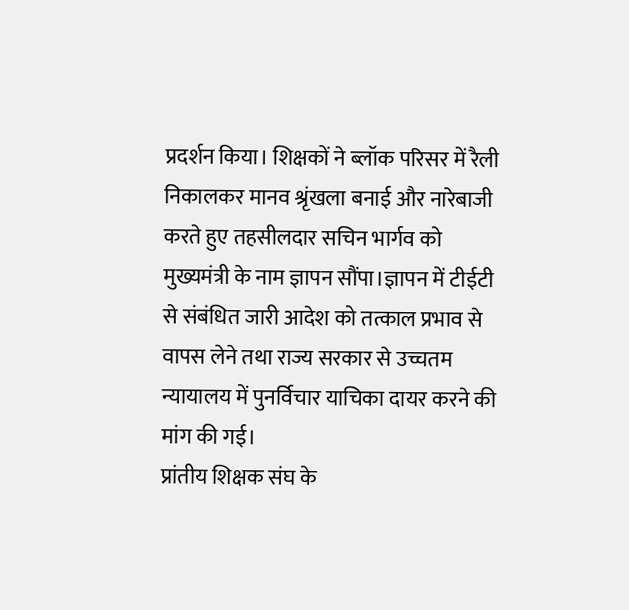प्रदर्शन किया। शिक्षकों ने ब्लॉक परिसर में रैली निकालकर मानव श्रृंखला बनाई और नारेबाजी करते हुए तहसीलदार सचिन भार्गव को मुख्यमंत्री के नाम ज्ञापन सौंपा।ज्ञापन में टीईटी से संबंधित जारी आदेश को तत्काल प्रभाव से वापस लेने तथा राज्य सरकार से उच्चतम न्यायालय में पुनर्विचार याचिका दायर करने की मांग की गई।
प्रांतीय शिक्षक संघ के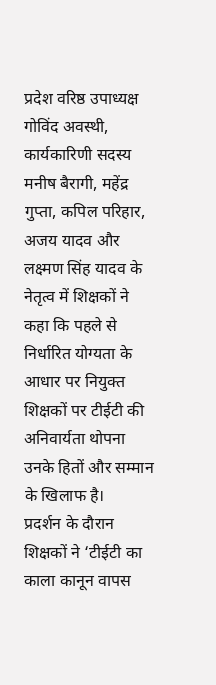प्रदेश वरिष्ठ उपाध्यक्ष गोविंद अवस्थी, कार्यकारिणी सदस्य मनीष बैरागी, महेंद्र गुप्ता, कपिल परिहार, अजय यादव और लक्ष्मण सिंह यादव के नेतृत्व में शिक्षकों ने कहा कि पहले से निर्धारित योग्यता के आधार पर नियुक्त शिक्षकों पर टीईटी की अनिवार्यता थोपना उनके हितों और सम्मान के खिलाफ है।
प्रदर्शन के दौरान शिक्षकों ने ‘टीईटी का काला कानून वापस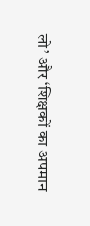लो’ और ‘शिक्षकों का अपमान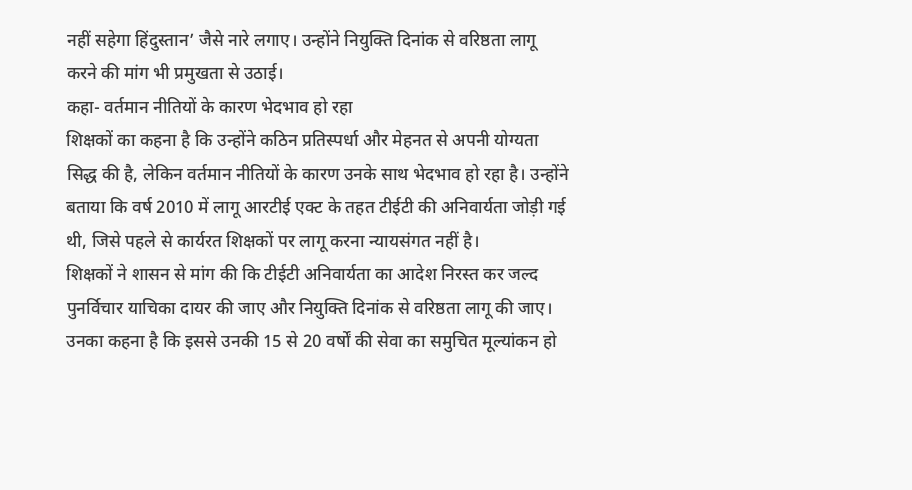नहीं सहेगा हिंदुस्तान’ जैसे नारे लगाए। उन्होंने नियुक्ति दिनांक से वरिष्ठता लागू करने की मांग भी प्रमुखता से उठाई।
कहा- वर्तमान नीतियों के कारण भेदभाव हो रहा
शिक्षकों का कहना है कि उन्होंने कठिन प्रतिस्पर्धा और मेहनत से अपनी योग्यता सिद्ध की है, लेकिन वर्तमान नीतियों के कारण उनके साथ भेदभाव हो रहा है। उन्होंने बताया कि वर्ष 2010 में लागू आरटीई एक्ट के तहत टीईटी की अनिवार्यता जोड़ी गई थी, जिसे पहले से कार्यरत शिक्षकों पर लागू करना न्यायसंगत नहीं है।
शिक्षकों ने शासन से मांग की कि टीईटी अनिवार्यता का आदेश निरस्त कर जल्द पुनर्विचार याचिका दायर की जाए और नियुक्ति दिनांक से वरिष्ठता लागू की जाए। उनका कहना है कि इससे उनकी 15 से 20 वर्षों की सेवा का समुचित मूल्यांकन हो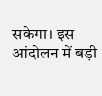सकेगा। इस आंदोलन में बड़ी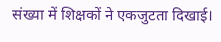संख्या में शिक्षकों ने एकजुटता दिखाई।